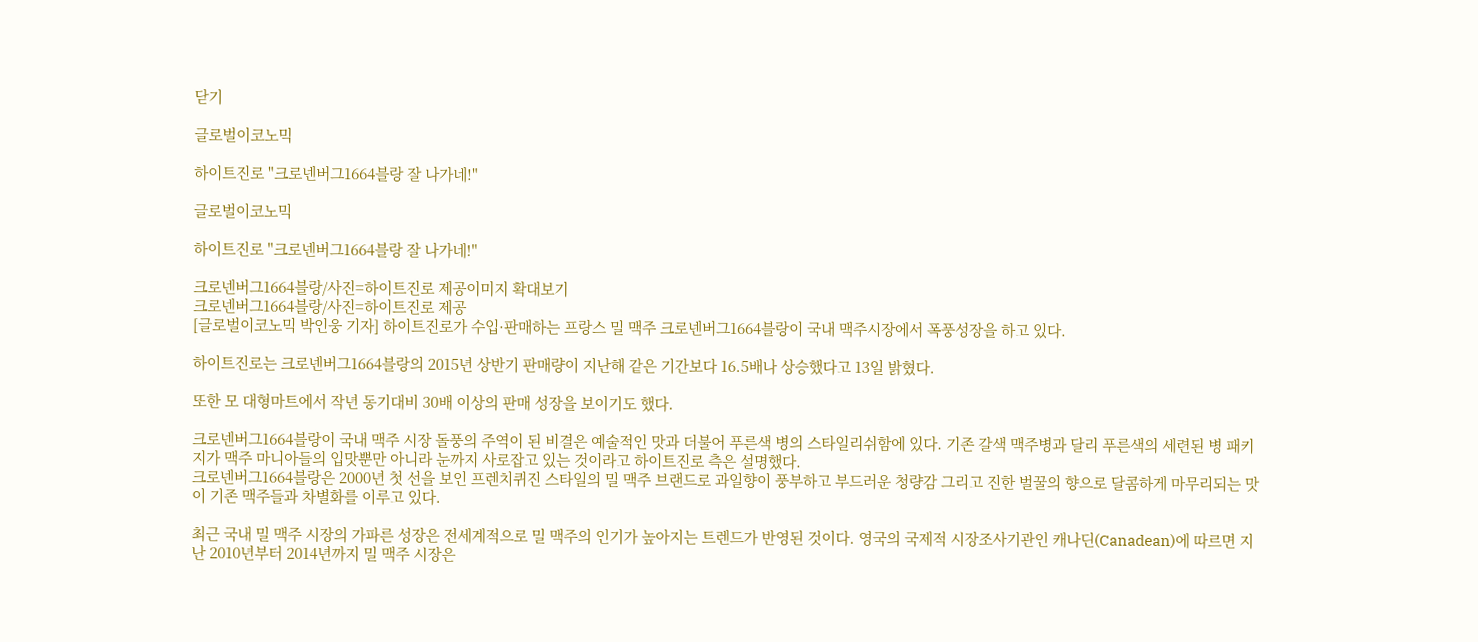닫기

글로벌이코노믹

하이트진로 "크로넨버그1664블랑 잘 나가네!"

글로벌이코노믹

하이트진로 "크로넨버그1664블랑 잘 나가네!"

크로넨버그1664블랑/사진=하이트진로 제공이미지 확대보기
크로넨버그1664블랑/사진=하이트진로 제공
[글로벌이코노믹 박인웅 기자] 하이트진로가 수입·판매하는 프랑스 밀 맥주 크로넨버그1664블랑이 국내 맥주시장에서 폭풍성장을 하고 있다.

하이트진로는 크로넨버그1664블랑의 2015년 상반기 판매량이 지난해 같은 기간보다 16.5배나 상승했다고 13일 밝혔다.

또한 모 대형마트에서 작년 동기대비 30배 이상의 판매 성장을 보이기도 했다.

크로넨버그1664블랑이 국내 맥주 시장 돌풍의 주역이 된 비결은 예술적인 맛과 더불어 푸른색 병의 스타일리쉬함에 있다. 기존 갈색 맥주병과 달리 푸른색의 세련된 병 패키지가 맥주 마니아들의 입맛뿐만 아니라 눈까지 사로잡고 있는 것이라고 하이트진로 측은 설명했다.
크로넨버그1664블랑은 2000년 첫 선을 보인 프렌치퀴진 스타일의 밀 맥주 브랜드로 과일향이 풍부하고 부드러운 청량감 그리고 진한 벌꿀의 향으로 달콤하게 마무리되는 맛이 기존 맥주들과 차별화를 이루고 있다.

최근 국내 밀 맥주 시장의 가파른 성장은 전세계적으로 밀 맥주의 인기가 높아지는 트렌드가 반영된 것이다. 영국의 국제적 시장조사기관인 캐나딘(Canadean)에 따르면 지난 2010년부터 2014년까지 밀 맥주 시장은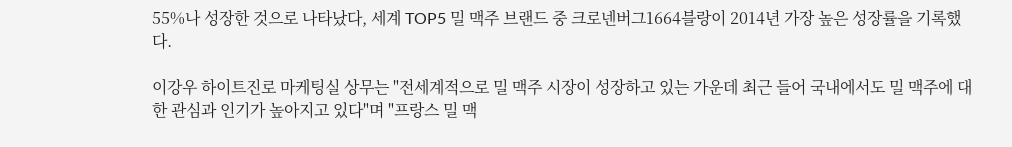55%나 성장한 것으로 나타났다, 세계 TOP5 밀 맥주 브랜드 중 크로넨버그1664블랑이 2014년 가장 높은 성장률을 기록했다.

이강우 하이트진로 마케팅실 상무는 "전세계적으로 밀 맥주 시장이 성장하고 있는 가운데 최근 들어 국내에서도 밀 맥주에 대한 관심과 인기가 높아지고 있다"며 "프랑스 밀 맥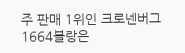주 판매 1위인 크로넨버그1664블랑은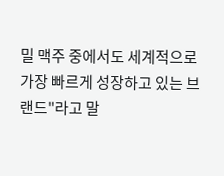밀 맥주 중에서도 세계적으로 가장 빠르게 성장하고 있는 브랜드"라고 말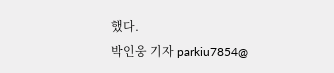했다.
박인웅 기자 parkiu7854@